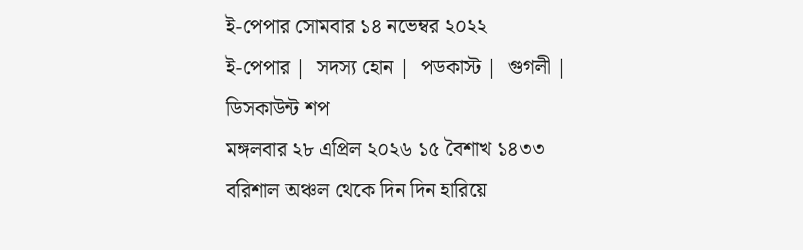ই-পেপার সোমবার ১৪ নভেম্বর ২০২২
ই-পেপার |  সদস্য হোন |  পডকাস্ট |  গুগলী |  ডিসকাউন্ট শপ
মঙ্গলবার ২৮ এপ্রিল ২০২৬ ১৫ বৈশাখ ১৪৩৩
বরিশাল অঞ্চল থেকে দিন দিন হারিয়ে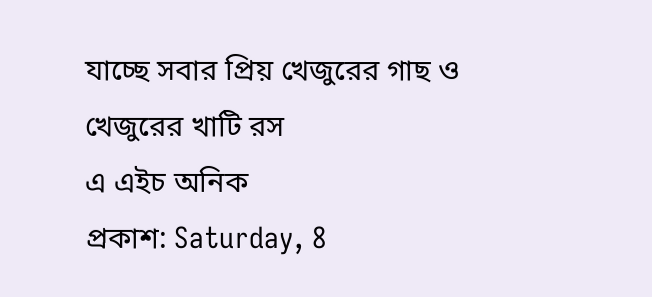যাচ্ছে সবার প্রিয় খেজুরের গাছ ও খেজুরের খাটি রস
এ এইচ অনিক
প্রকাশ: Saturday, 8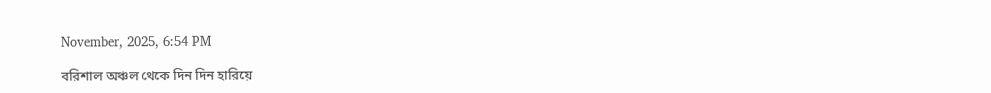November, 2025, 6:54 PM

বরিশাল অঞ্চল থেকে দিন দিন হারিয়ে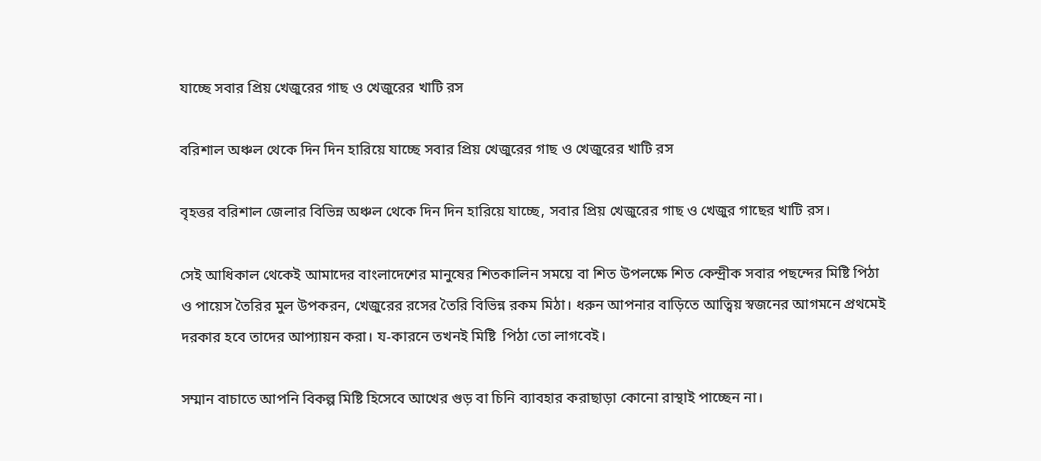যাচ্ছে সবার প্রিয় খেজুরের গাছ ও খেজুরের খাটি রস

বরিশাল অঞ্চল থেকে দিন দিন হারিয়ে যাচ্ছে সবার প্রিয় খেজুরের গাছ ও খেজুরের খাটি রস

বৃহত্তর বরিশাল জেলার বিভিন্ন অঞ্চল থেকে দিন দিন হারিয়ে যাচ্ছে, সবার প্রিয় খেজুরের গাছ ও খেজুর গাছের খাটি রস।

সেই আধিকাল থেকেই আমাদের বাংলাদেশের মানুষের শিতকালিন সময়ে বা শিত উপলক্ষে শিত কেন্দ্রীক সবার পছন্দের মিষ্টি পিঠা ও পায়েস তৈরির মুল উপকরন, খেজুরের রসের তৈরি বিভিন্ন রকম মিঠা। ধরুন আপনার বাড়িতে আত্বিয় স্বজনের আগমনে প্রথমেই দরকার হবে তাদের আপ্যায়ন করা। য-কারনে তখনই মিষ্টি  পিঠা তো লাগবেই।

সম্মান বাচাতে আপনি বিকল্প মিষ্টি হিসেবে আখের গুড় বা চিনি ব্যাবহার করাছাড়া কোনো রাস্থাই পাচ্ছেন না।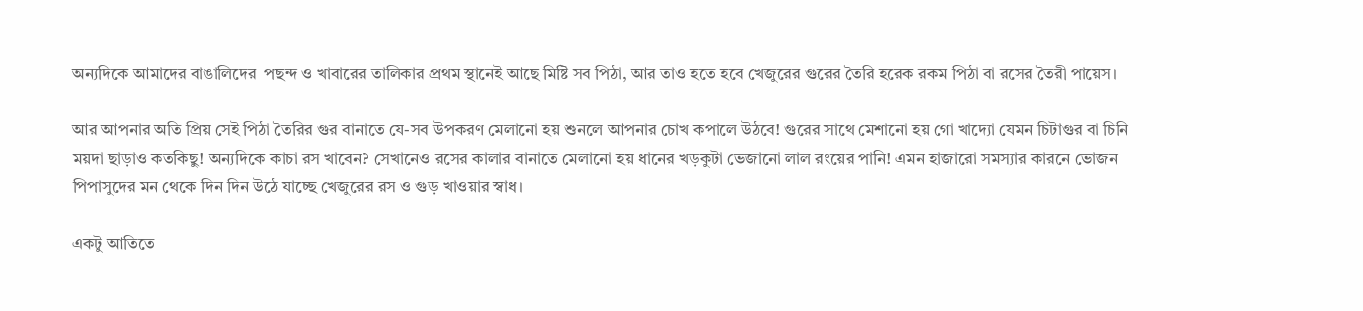অন্যদিকে আমাদের বাঙালিদের  পছন্দ ও খাবারের তালিকার প্রথম স্থানেই আছে মিষ্টি সব পিঠা, আর তাও হতে হবে খেজুরের গুরের তৈরি হরেক রকম পিঠা বা রসের তৈরী পায়েস।

আর আপনার অতি প্রিয় সেই পিঠা তৈরির গুর বানাতে যে-সব উপকরণ মেলানো হয় শুনলে আপনার চোখ কপালে উঠবে! গুরের সাথে মেশানো হয় গো খাদ্যো যেমন চিটাগুর বা চিনি ময়দা ছাড়াও কতকিছু! অন্যদিকে কাচা রস খাবেন? সেখানেও রসের কালার বানাতে মেলানো হয় ধানের খড়কুটা ভেজানো লাল রংয়ের পানি! এমন হাজারো সমস্যার কারনে ভোজন পিপাসুদের মন থেকে দিন দিন উঠে যাচ্ছে খেজুরের রস ও গুড় খাওয়ার স্বাধ।

একটু আতিতে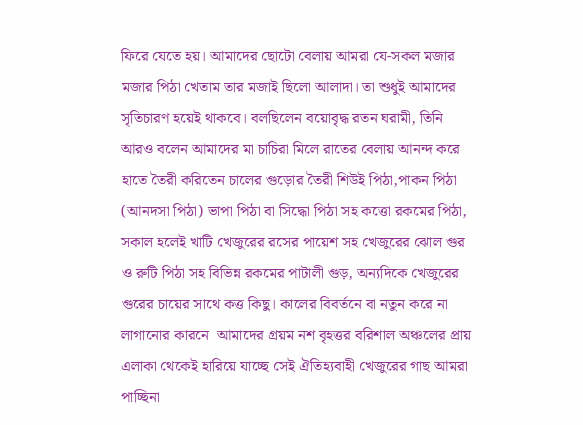ফিরে যেতে হয়। আমাদের ছোটো বেলায় আমরা যে-সকল মজার মজার পিঠা খেতাম তার মজাই ছিলো আলাদা। তা শুধুই আমাদের সৃতিচারণ হয়েই থাকবে। বলছিলেন বয়োবৃদ্ধ রতন ঘরামী, তিনি আরও বলেন আমাদের মা চাচিরা মিলে রাতের বেলায় আনন্দ করে হাতে তৈরী করিতেন চালের গুড়োর তৈরী শিউই পিঠা,পাকন পিঠা (আনদসা পিঠা) ভাপা পিঠা বা সিদ্ধো পিঠা সহ কত্তো রকমের পিঠা, সকাল হলেই খাটি খেজুরের রসের পায়েশ সহ খেজুরের ঝোল গুর ও রুটি পিঠা সহ বিভিন্ন রকমের পাটালী গুড়, অন্যদিকে খেজুরের গুরের চায়ের সাথে কত্ত কিছু। কালের বিবর্তনে বা নতুন করে না লাগানোর কারনে  আমাদের গ্রয়ম নশ বৃহত্তর বরিশাল অঞ্চলের প্রায় এলাকা থেকেই হারিয়ে যাচ্ছে সেই ঐতিহ্যবাহী খেজুরের গাছ আমরা পাচ্ছিনা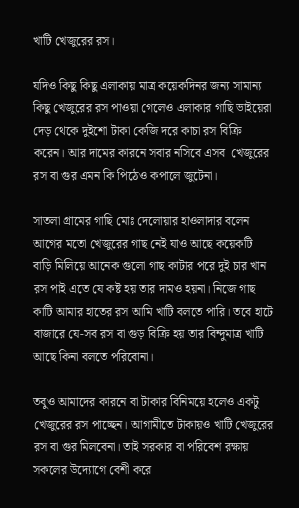খাটি খেজুরের রস।

যদিও কিছু কিছু এলাকায় মাত্র কয়েকদিনর জন্য সামান্য কিছু খেজুরের রস পাওয়া গেলেও এলাকার গাছি ভাইয়েরা দেড় থেকে দুইশো টাকা কেজি দরে কাচা রস বিক্রি করেন। আর দামের কারনে সবার নসিবে এসব  খেজুরের রস বা গুর এমন কি পিঠেও কপালে জুটেনা।

সাতলা গ্রামের গাছি মোঃ দেলোয়ার হাওলাদার বলেন আগের মতো খেজুরের গাছ নেই যাও আছে কয়েকটি বাড়ি মিলিয়ে আনেক গুলো গাছ কাটার পরে দুই চার খান রস পাই এতে যে কষ্ট হয় তার দামও হয়না। নিজে গাছ কাটি আমার হাতের রস আমি খাটি বলতে পারি। তবে হাটে বাজারে যে-সব রস বা গুড় বিক্রি হয় তার বিন্দুমাত্র খাটি আছে কিনা বলতে পরিবোনা।

তবুও আমাদের কারনে বা টাকার বিনিময়ে হলেও একটু খেজুরের রস পাচ্ছেন। আগামীতে টাকায়ও খাটি খেজুরের রস বা গুর মিলবেনা। তাই সরকার বা পরিবেশ রক্ষায় সকলের উদ্যোগে বেশী করে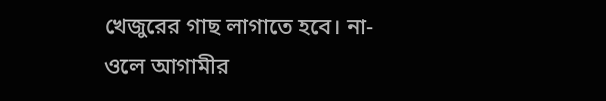খেজুরের গাছ লাগাতে হবে। না-ওলে আগামীর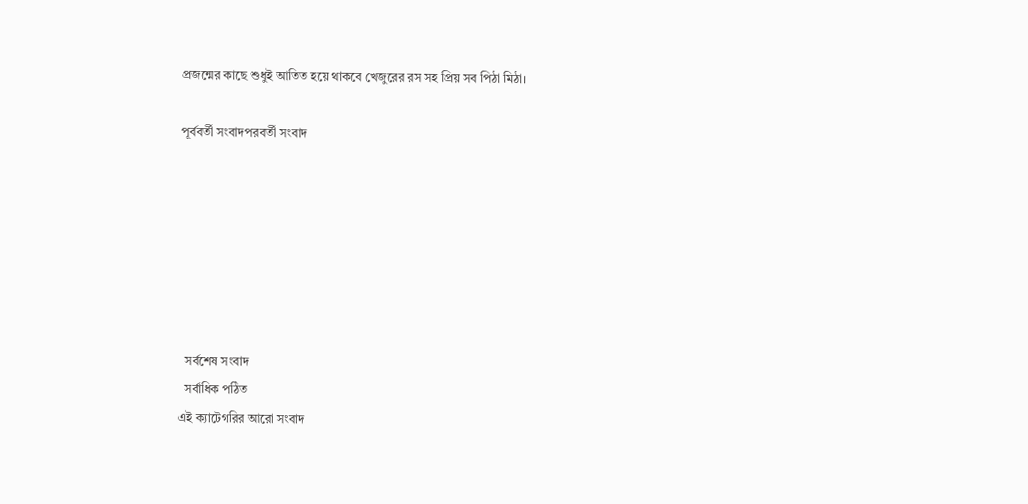প্রজন্মের কাছে শুধুই আতিত হয়ে থাকবে খেজুরের রস সহ প্রিয় সব পিঠা মিঠা।

পূর্ববর্তী সংবাদপরবর্তী সংবাদ







  সর্বশেষ সংবাদ
  সর্বাধিক পঠিত
এই ক্যাটেগরির আরো সংবাদ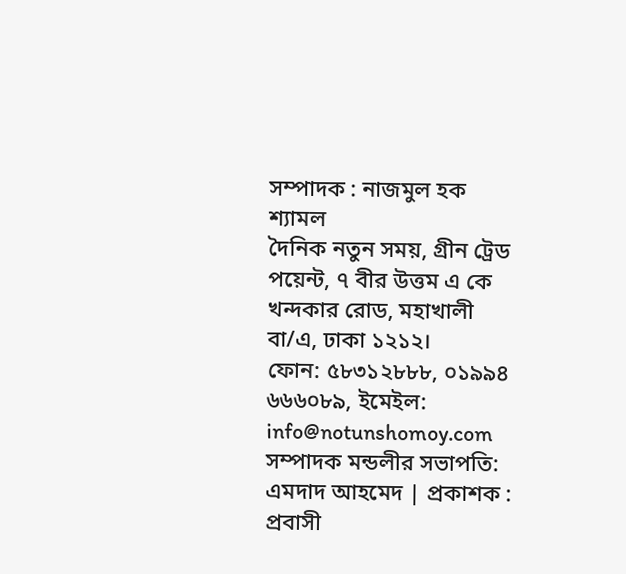সম্পাদক : নাজমুল হক শ্যামল
দৈনিক নতুন সময়, গ্রীন ট্রেড পয়েন্ট, ৭ বীর উত্তম এ কে খন্দকার রোড, মহাখালী বা/এ, ঢাকা ১২১২।
ফোন: ৫৮৩১২৮৮৮, ০১৯৯৪ ৬৬৬০৮৯, ইমেইল: info@notunshomoy.com
সম্পাদক মন্ডলীর সভাপতি: এমদাদ আহমেদ | প্রকাশক : প্রবাসী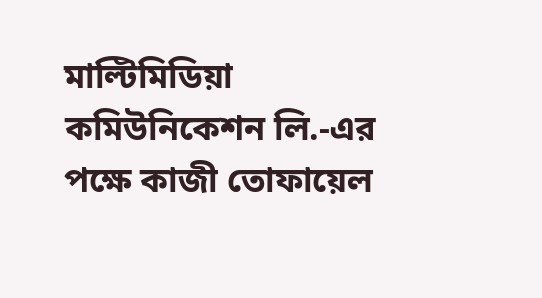মাল্টিমিডিয়া কমিউনিকেশন লি.-এর পক্ষে কাজী তোফায়েল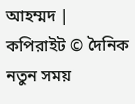আহম্মদ | কপিরাইট © দৈনিক নতুন সময়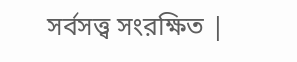সর্বসত্ত্ব সংরক্ষিত |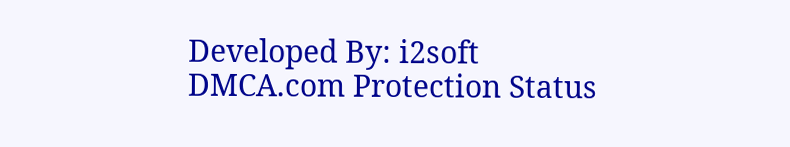Developed By: i2soft
DMCA.com Protection Status